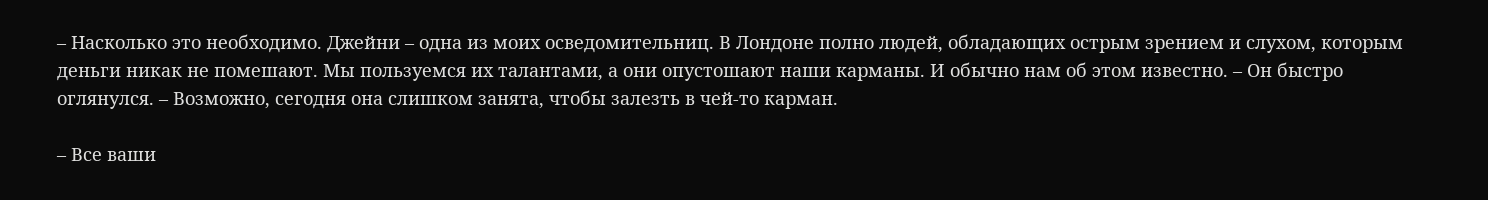– Насколько это необходимо. Джейни – одна из моих осведомительниц. В Лондоне полно людей, обладающих острым зрением и слухом, которым деньги никак не помешают. Мы пользуемся их талантами, а они опустошают наши карманы. И обычно нам об этом известно. – Он быстро оглянулся. – Возможно, сегодня она слишком занята, чтобы залезть в чей-то карман.

– Все ваши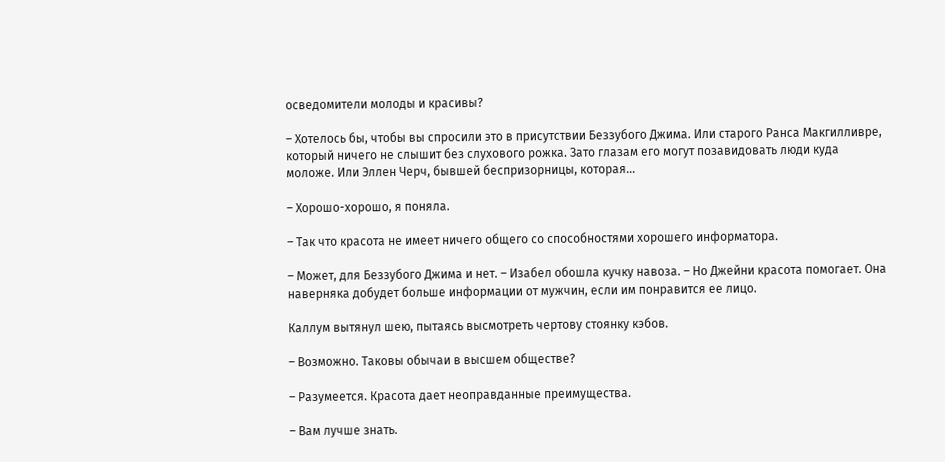осведомители молоды и красивы?

– Хотелось бы, чтобы вы спросили это в присутствии Беззубого Джима. Или старого Ранса Макгилливре, который ничего не слышит без слухового рожка. Зато глазам его могут позавидовать люди куда моложе. Или Эллен Черч, бывшей беспризорницы, которая…

– Хорошо-хорошо, я поняла.

– Так что красота не имеет ничего общего со способностями хорошего информатора.

– Может, для Беззубого Джима и нет. – Изабел обошла кучку навоза. – Но Джейни красота помогает. Она наверняка добудет больше информации от мужчин, если им понравится ее лицо.

Каллум вытянул шею, пытаясь высмотреть чертову стоянку кэбов.

– Возможно. Таковы обычаи в высшем обществе?

– Разумеется. Красота дает неоправданные преимущества.

– Вам лучше знать.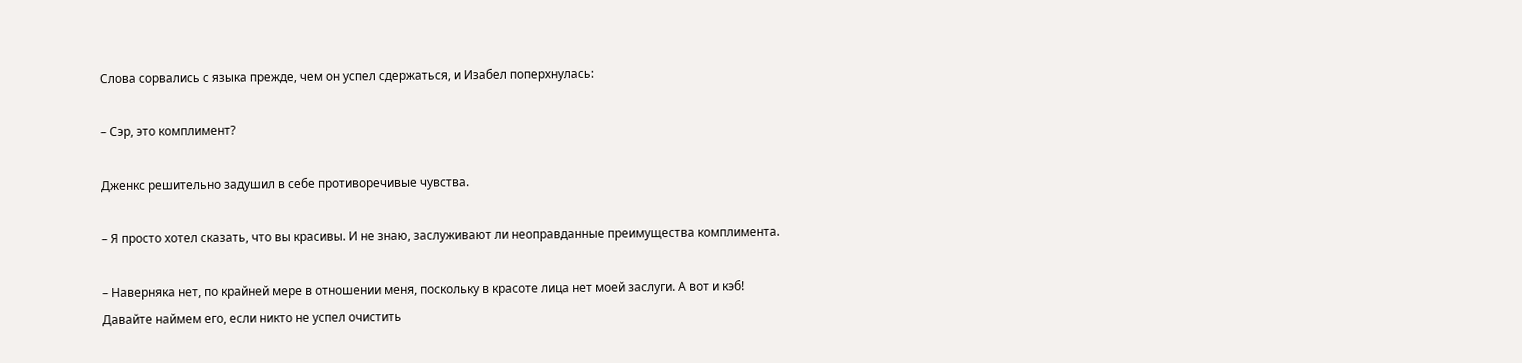Слова сорвались с языка прежде, чем он успел сдержаться, и Изабел поперхнулась:

– Сэр, это комплимент?

Дженкс решительно задушил в себе противоречивые чувства.

– Я просто хотел сказать, что вы красивы. И не знаю, заслуживают ли неоправданные преимущества комплимента.

– Наверняка нет, по крайней мере в отношении меня, поскольку в красоте лица нет моей заслуги. А вот и кэб! Давайте наймем его, если никто не успел очистить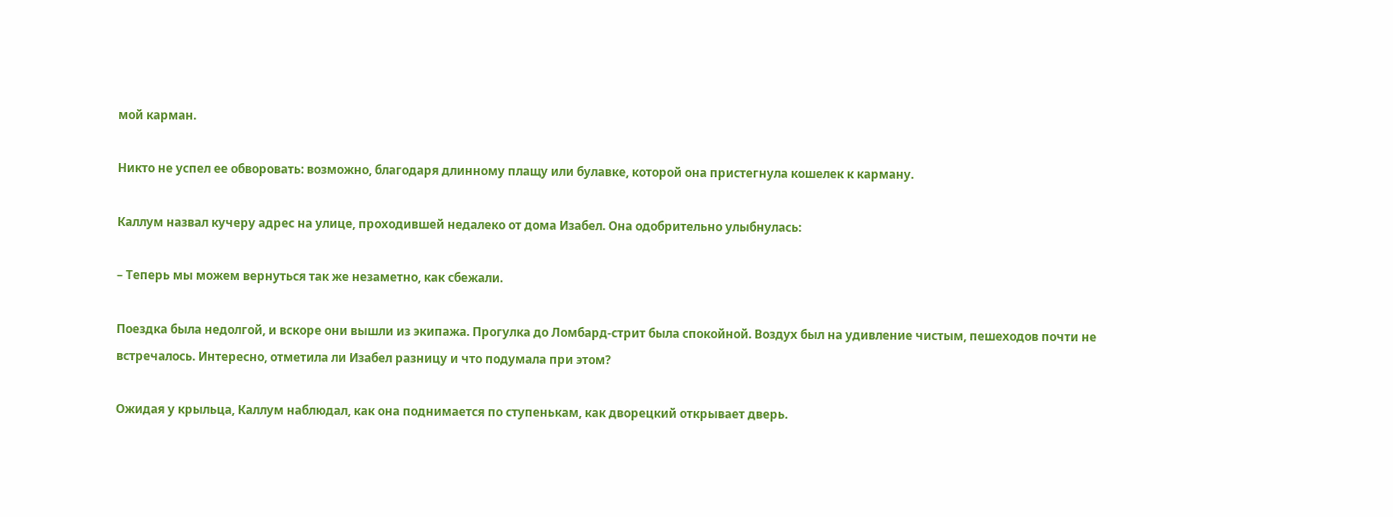мой карман.

Никто не успел ее обворовать: возможно, благодаря длинному плащу или булавке, которой она пристегнула кошелек к карману.

Каллум назвал кучеру адрес на улице, проходившей недалеко от дома Изабел. Она одобрительно улыбнулась:

– Теперь мы можем вернуться так же незаметно, как сбежали.

Поездка была недолгой, и вскоре они вышли из экипажа. Прогулка до Ломбард-стрит была спокойной. Воздух был на удивление чистым, пешеходов почти не встречалось. Интересно, отметила ли Изабел разницу и что подумала при этом?

Ожидая у крыльца, Каллум наблюдал, как она поднимается по ступенькам, как дворецкий открывает дверь.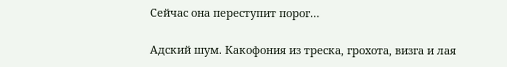Сейчас она переступит порог…

Адский шум. Какофония из треска, грохота, визга и лая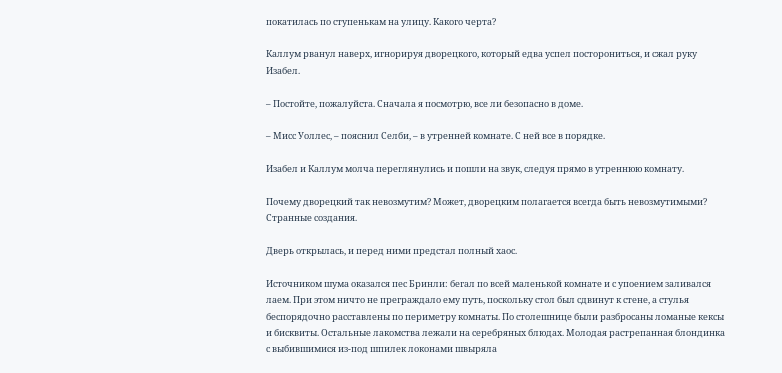покатилась по ступенькам на улицу. Какого черта?

Каллум рванул наверх, игнорируя дворецкого, который едва успел посторониться, и сжал руку Изабел.

– Постойте, пожалуйста. Сначала я посмотрю, все ли безопасно в доме.

– Мисс Уоллес, – пояснил Селби, – в утренней комнате. С ней все в порядке.

Изабел и Каллум молча переглянулись и пошли на звук, следуя прямо в утреннюю комнату.

Почему дворецкий так невозмутим? Может, дворецким полагается всегда быть невозмутимыми? Странные создания.

Дверь открылась, и перед ними предстал полный хаос.

Источником шума оказался пес Бринли: бегал по всей маленькой комнате и с упоением заливался лаем. При этом ничто не преграждало ему путь, поскольку стол был сдвинут к стене, а стулья беспорядочно расставлены по периметру комнаты. По столешнице были разбросаны ломаные кексы и бисквиты. Остальные лакомства лежали на серебряных блюдах. Молодая растрепанная блондинка с выбившимися из-под шпилек локонами швыряла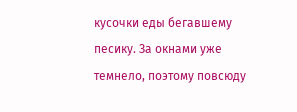кусочки еды бегавшему песику. За окнами уже темнело, поэтому повсюду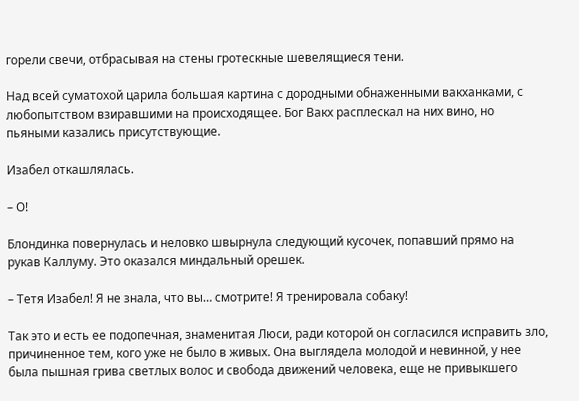горели свечи, отбрасывая на стены гротескные шевелящиеся тени.

Над всей суматохой царила большая картина с дородными обнаженными вакханками, с любопытством взиравшими на происходящее. Бог Вакх расплескал на них вино, но пьяными казались присутствующие.

Изабел откашлялась.

– О!

Блондинка повернулась и неловко швырнула следующий кусочек, попавший прямо на рукав Каллуму. Это оказался миндальный орешек.

– Тетя Изабел! Я не знала, что вы… смотрите! Я тренировала собаку!

Так это и есть ее подопечная, знаменитая Люси, ради которой он согласился исправить зло, причиненное тем, кого уже не было в живых. Она выглядела молодой и невинной, у нее была пышная грива светлых волос и свобода движений человека, еще не привыкшего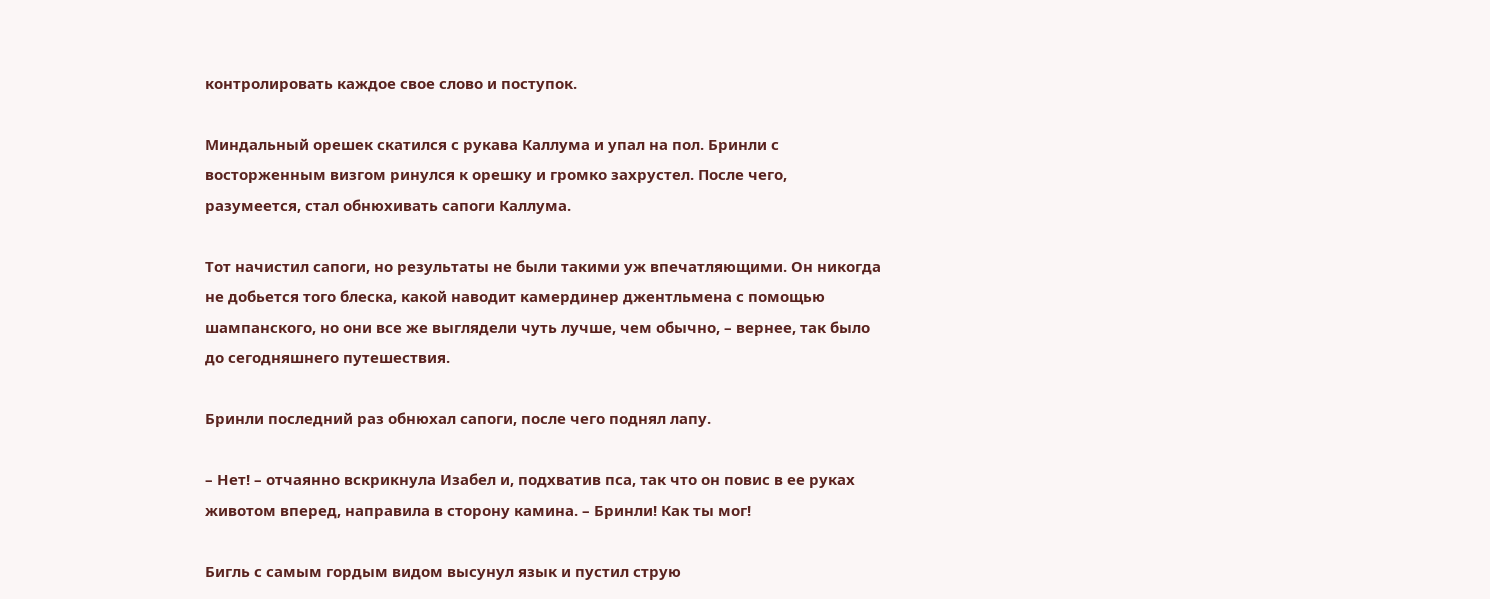контролировать каждое свое слово и поступок.

Миндальный орешек скатился с рукава Каллума и упал на пол. Бринли с восторженным визгом ринулся к орешку и громко захрустел. После чего, разумеется, стал обнюхивать сапоги Каллума.

Тот начистил сапоги, но результаты не были такими уж впечатляющими. Он никогда не добьется того блеска, какой наводит камердинер джентльмена с помощью шампанского, но они все же выглядели чуть лучше, чем обычно, – вернее, так было до сегодняшнего путешествия.

Бринли последний раз обнюхал сапоги, после чего поднял лапу.

– Нет! – отчаянно вскрикнула Изабел и, подхватив пса, так что он повис в ее руках животом вперед, направила в сторону камина. – Бринли! Как ты мог!

Бигль с самым гордым видом высунул язык и пустил струю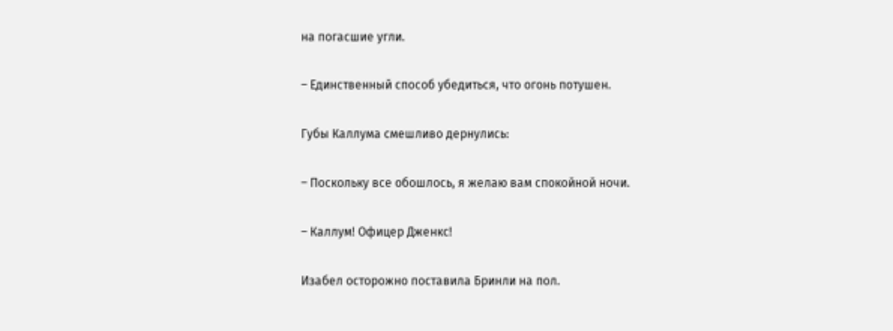на погасшие угли.

– Единственный способ убедиться, что огонь потушен.

Губы Каллума смешливо дернулись:

– Поскольку все обошлось, я желаю вам спокойной ночи.

– Каллум! Офицер Дженкс!

Изабел осторожно поставила Бринли на пол.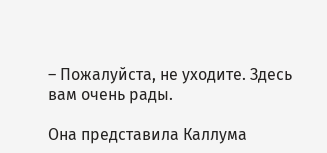– Пожалуйста, не уходите. Здесь вам очень рады.

Она представила Каллума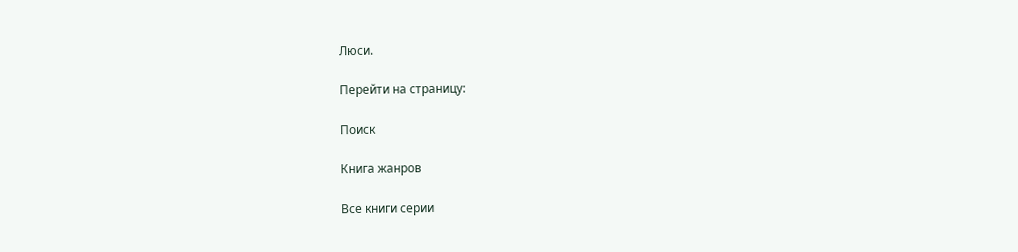Люси.

Перейти на страницу:

Поиск

Книга жанров

Все книги серии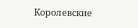Королевские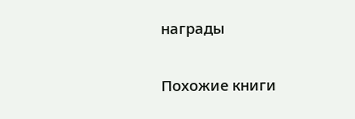награды

Похожие книги